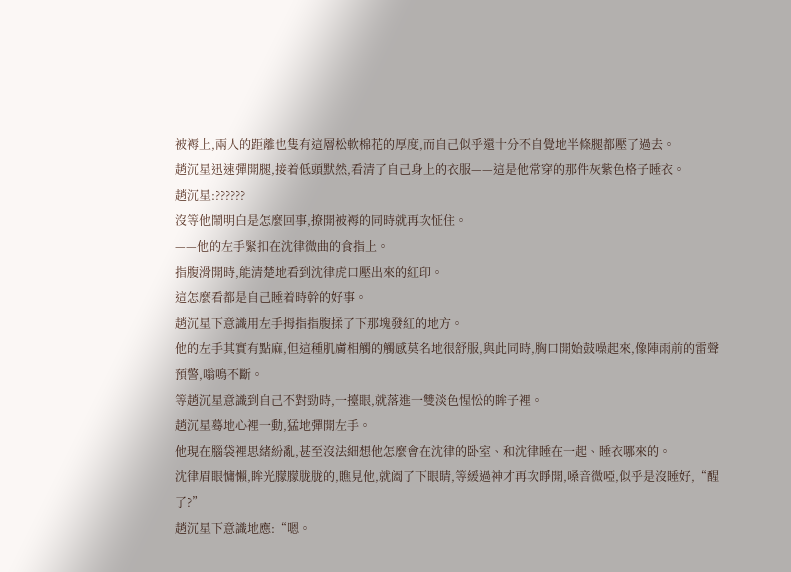被褥上,兩人的距離也隻有這層松軟棉花的厚度,而自己似乎還十分不自覺地半條腿都壓了過去。
趙沉星迅速彈開腿,接着低頭默然,看清了自己身上的衣服——這是他常穿的那件灰紫色格子睡衣。
趙沉星:??????
沒等他鬧明白是怎麼回事,撩開被褥的同時就再次怔住。
——他的左手緊扣在沈律微曲的食指上。
指腹滑開時,能清楚地看到沈律虎口壓出來的紅印。
這怎麼看都是自己睡着時幹的好事。
趙沉星下意識用左手拇指指腹揉了下那塊發紅的地方。
他的左手其實有點麻,但這種肌膚相觸的觸感莫名地很舒服,與此同時,胸口開始鼓噪起來,像陣雨前的雷聲預警,嗡鳴不斷。
等趙沉星意識到自己不對勁時,一擡眼,就落進一雙淡色惺忪的眸子裡。
趙沉星蓦地心裡一動,猛地彈開左手。
他現在腦袋裡思緒紛亂,甚至沒法細想他怎麼會在沈律的卧室、和沈律睡在一起、睡衣哪來的。
沈律眉眼慵懶,眸光朦朦胧胧的,瞧見他,就阖了下眼睛,等緩過神才再次睜開,嗓音微啞,似乎是沒睡好,“醒了?”
趙沉星下意識地應:“嗯。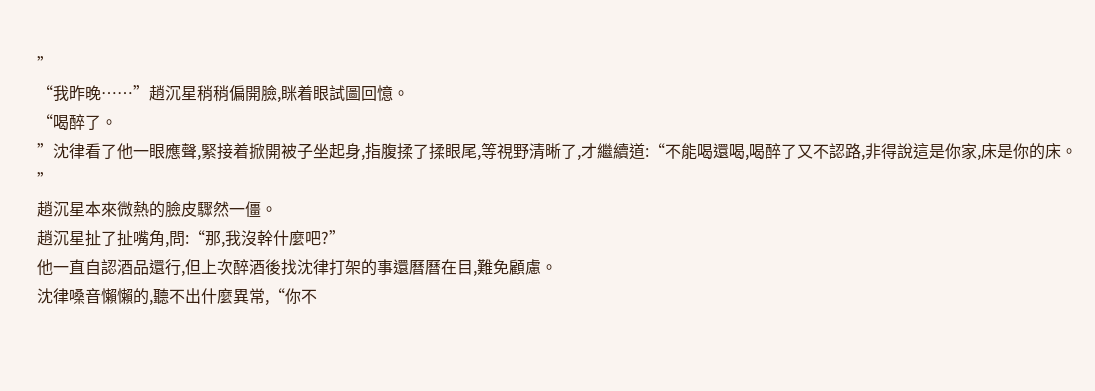”
“我昨晚……”趙沉星稍稍偏開臉,眯着眼試圖回憶。
“喝醉了。
”沈律看了他一眼應聲,緊接着掀開被子坐起身,指腹揉了揉眼尾,等視野清晰了,才繼續道:“不能喝還喝,喝醉了又不認路,非得說這是你家,床是你的床。
”
趙沉星本來微熱的臉皮驟然一僵。
趙沉星扯了扯嘴角,問:“那,我沒幹什麼吧?”
他一直自認酒品還行,但上次醉酒後找沈律打架的事還曆曆在目,難免顧慮。
沈律嗓音懶懶的,聽不出什麼異常,“你不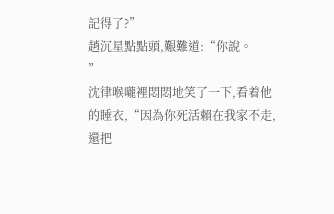記得了?”
趙沉星點點頭,艱難道:“你說。
”
沈律喉嚨裡悶悶地笑了一下,看着他的睡衣,“因為你死活賴在我家不走,還把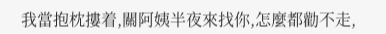我當抱枕摟着,關阿姨半夜來找你,怎麼都勸不走,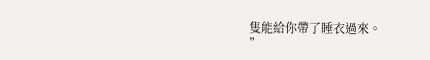隻能給你帶了睡衣過來。
”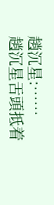趙沉星:……
趙沉星舌頭抵着